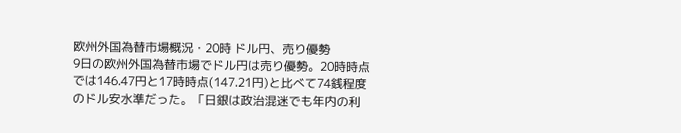欧州外国為替市場概況・20時 ドル円、売り優勢
9日の欧州外国為替市場でドル円は売り優勢。20時時点では146.47円と17時時点(147.21円)と比べて74銭程度のドル安水準だった。「日銀は政治混迷でも年内の利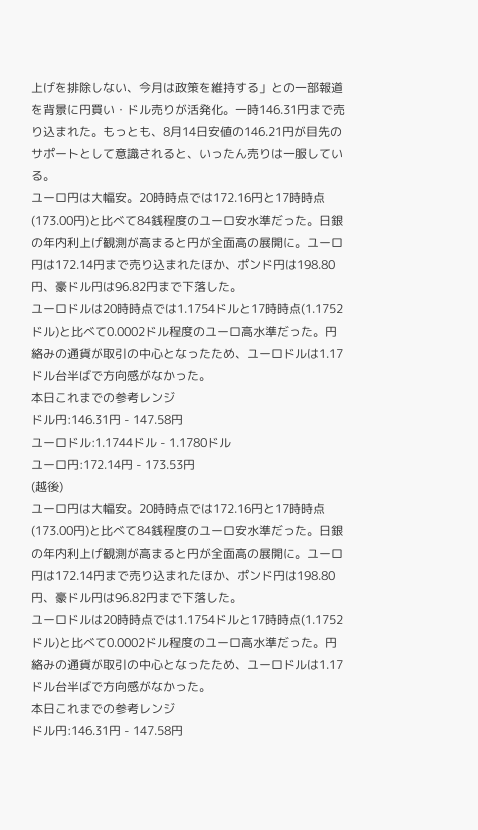上げを排除しない、今月は政策を維持する」との一部報道を背景に円買い・ドル売りが活発化。一時146.31円まで売り込まれた。もっとも、8月14日安値の146.21円が目先のサポートとして意識されると、いったん売りは一服している。
ユーロ円は大幅安。20時時点では172.16円と17時時点(173.00円)と比べて84銭程度のユーロ安水準だった。日銀の年内利上げ観測が高まると円が全面高の展開に。ユーロ円は172.14円まで売り込まれたほか、ポンド円は198.80円、豪ドル円は96.82円まで下落した。
ユーロドルは20時時点では1.1754ドルと17時時点(1.1752ドル)と比べて0.0002ドル程度のユーロ高水準だった。円絡みの通貨が取引の中心となったため、ユーロドルは1.17ドル台半ばで方向感がなかった。
本日これまでの参考レンジ
ドル円:146.31円 - 147.58円
ユーロドル:1.1744ドル - 1.1780ドル
ユーロ円:172.14円 - 173.53円
(越後)
ユーロ円は大幅安。20時時点では172.16円と17時時点(173.00円)と比べて84銭程度のユーロ安水準だった。日銀の年内利上げ観測が高まると円が全面高の展開に。ユーロ円は172.14円まで売り込まれたほか、ポンド円は198.80円、豪ドル円は96.82円まで下落した。
ユーロドルは20時時点では1.1754ドルと17時時点(1.1752ドル)と比べて0.0002ドル程度のユーロ高水準だった。円絡みの通貨が取引の中心となったため、ユーロドルは1.17ドル台半ばで方向感がなかった。
本日これまでの参考レンジ
ドル円:146.31円 - 147.58円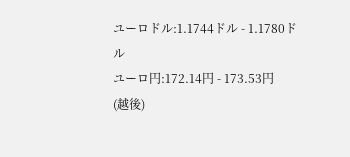ユーロドル:1.1744ドル - 1.1780ドル
ユーロ円:172.14円 - 173.53円
(越後)